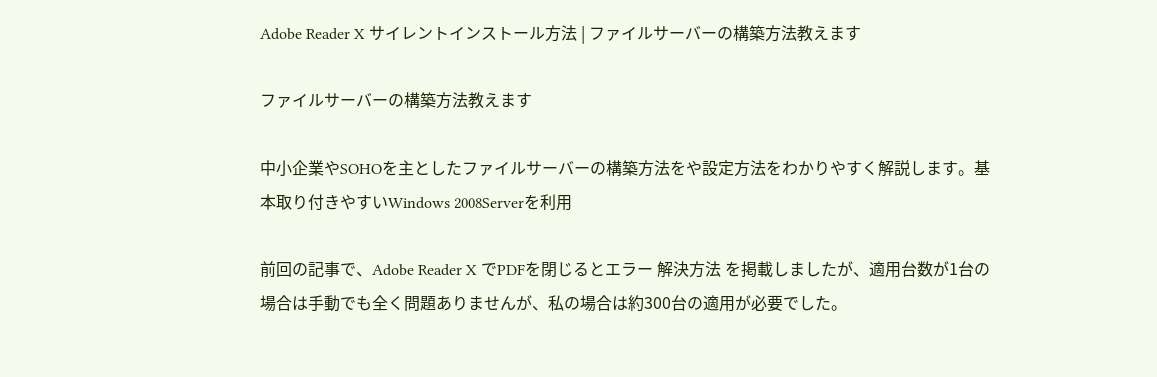Adobe Reader X サイレントインストール方法 | ファイルサーバーの構築方法教えます

ファイルサーバーの構築方法教えます

中小企業やSOHOを主としたファイルサーバーの構築方法をや設定方法をわかりやすく解説します。基本取り付きやすいWindows 2008Serverを利用

前回の記事で、Adobe Reader X でPDFを閉じるとエラー 解決方法 を掲載しましたが、適用台数が1台の場合は手動でも全く問題ありませんが、私の場合は約300台の適用が必要でした。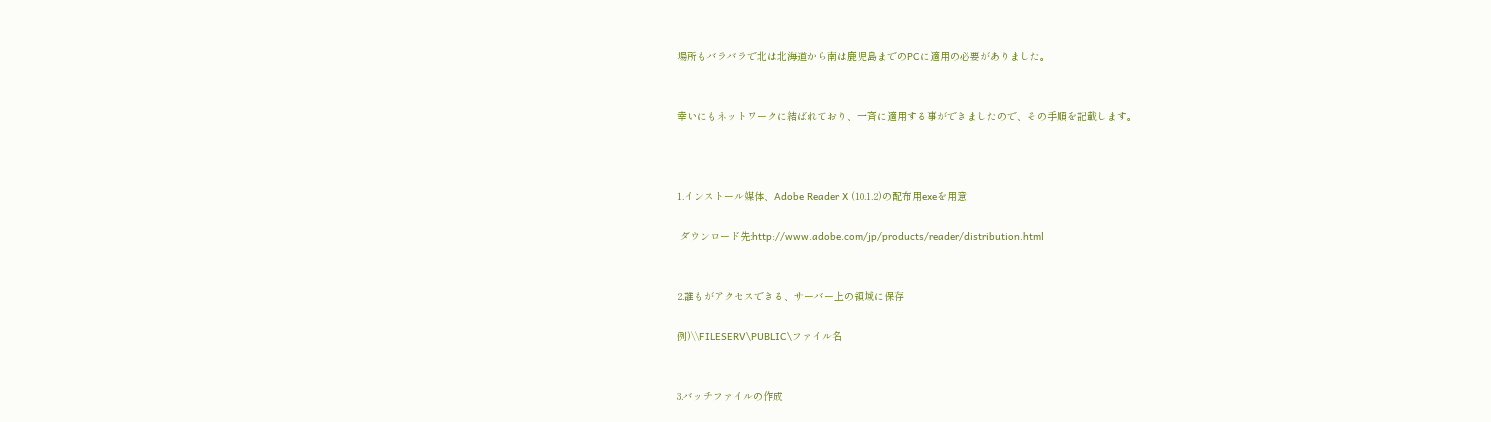場所もバラバラで北は北海道から南は鹿児島までのPCに適用の必要がありました。


幸いにもネットワークに結ばれており、一斉に適用する事ができましたので、その手順を記載します。



1.インストール媒体、Adobe Reader X (10.1.2)の配布用exeを用意

 ダウンロード先:http://www.adobe.com/jp/products/reader/distribution.html


2.誰もがアクセスできる、サーバー上の領域に保存

例)\\FILESERV\PUBLIC\ファイル名


3.バッチファイルの作成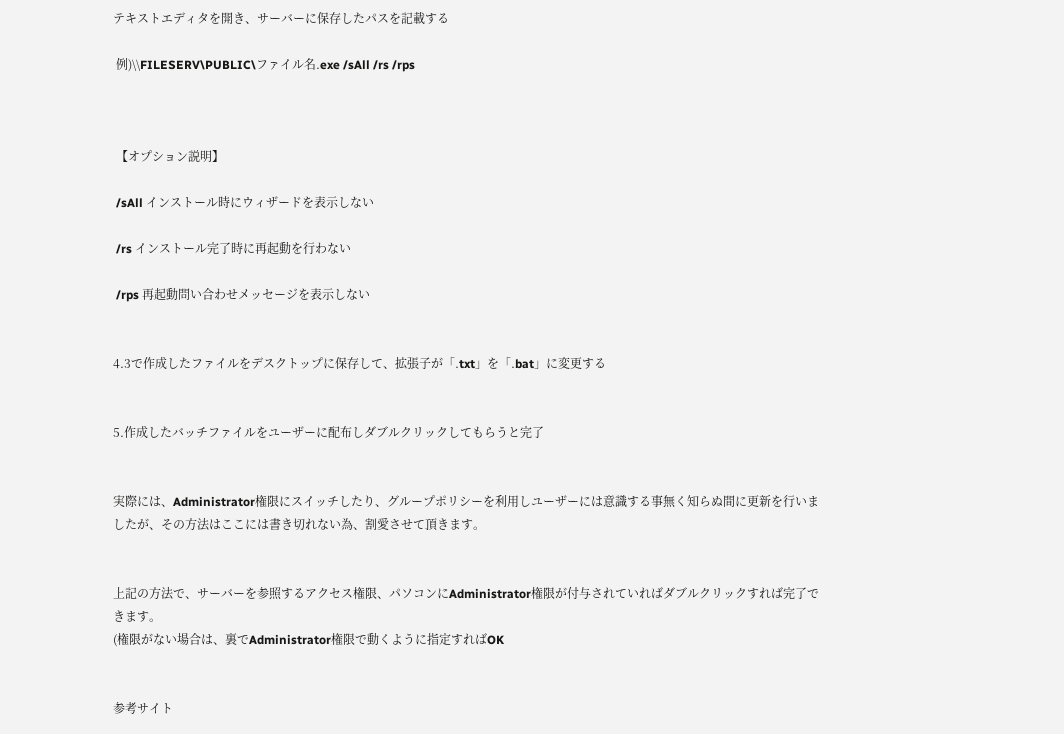テキストエディタを開き、サーバーに保存したパスを記載する

 例)\\FILESERV\PUBLIC\ファイル名.exe /sAll /rs /rps



 【オプション説明】

 /sAll インストール時にウィザードを表示しない

 /rs インストール完了時に再起動を行わない

 /rps 再起動問い合わせメッセージを表示しない


4.3で作成したファイルをデスクトップに保存して、拡張子が「.txt」を「.bat」に変更する


5.作成したバッチファイルをユーザーに配布しダブルクリックしてもらうと完了


実際には、Administrator権限にスイッチしたり、グループポリシーを利用しユーザーには意識する事無く知らぬ間に更新を行いましたが、その方法はここには書き切れない為、割愛させて頂きます。


上記の方法で、サーバーを参照するアクセス権限、パソコンにAdministrator権限が付与されていればダブルクリックすれば完了できます。
(権限がない場合は、裏でAdministrator権限で動くように指定すればOK


参考サイト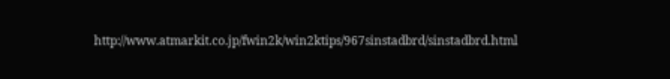http://www.atmarkit.co.jp/fwin2k/win2ktips/967sinstadbrd/sinstadbrd.html